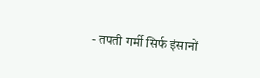- तपती गर्मी सिर्फ इंसानों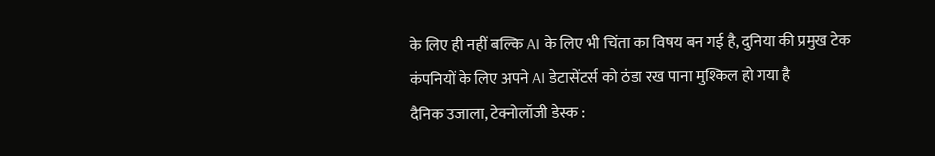के लिए ही नहीं बल्कि AI के लिए भी चिंता का विषय बन गई है, दुनिया की प्रमुख टेक कंपनियों के लिए अपने AI डेटासेंटर्स को ठंडा रख पाना मुश्किल हो गया है
दैनिक उजाला, टेक्नोलॉजी डेस्क :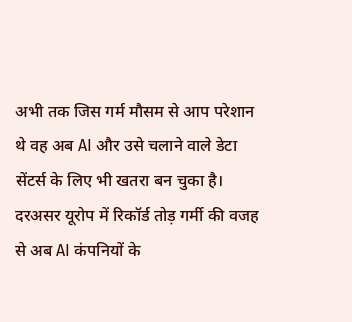अभी तक जिस गर्म मौसम से आप परेशान थे वह अब AI और उसे चलाने वाले डेटा सेंटर्स के लिए भी खतरा बन चुका है। दरअसर यूरोप में रिकॉर्ड तोड़ गर्मी की वजह से अब AI कंपनियों के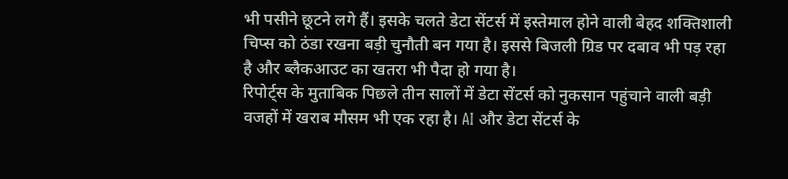भी पसीने छूटने लगे हैं। इसके चलते डेटा सेंटर्स में इस्तेमाल होने वाली बेहद शक्तिशाली चिप्स को ठंडा रखना बड़ी चुनौती बन गया है। इससे बिजली ग्रिड पर दबाव भी पड़ रहा है और ब्लैकआउट का खतरा भी पैदा हो गया है।
रिपोर्ट्स के मुताबिक पिछले तीन सालों में डेटा सेंटर्स को नुकसान पहुंचाने वाली बड़ी वजहों में खराब मौसम भी एक रहा है। AI और डेटा सेंटर्स के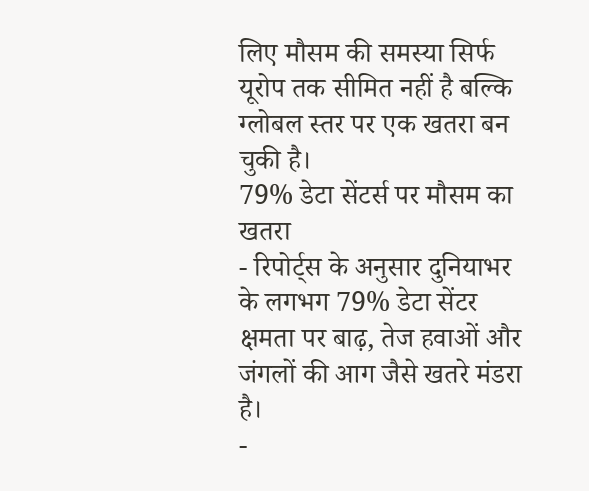लिए मौसम की समस्या सिर्फ यूरोप तक सीमित नहीं है बल्कि ग्लोबल स्तर पर एक खतरा बन चुकी है।
79% डेटा सेंटर्स पर मौसम का खतरा
- रिपोर्ट्स के अनुसार दुनियाभर के लगभग 79% डेटा सेंटर क्षमता पर बाढ़, तेज हवाओं और जंगलों की आग जैसे खतरे मंडरा है।
-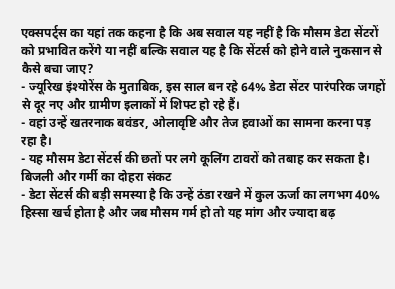एक्सपर्ट्स का यहां तक कहना है कि अब सवाल यह नहीं है कि मौसम डेटा सेंटरों को प्रभावित करेंगे या नहीं बल्कि सवाल यह है कि सेंटर्स को होने वाले नुकसान से कैसे बचा जाए?
- ज्यूरिख इंश्योरेंस के मुताबिक, इस साल बन रहे 64% डेटा सेंटर पारंपरिक जगहों से दूर नए और ग्रामीण इलाकों में शिफ्ट हो रहे हैं।
- वहां उन्हें खतरनाक बवंडर, ओलावृष्टि और तेज हवाओं का सामना करना पड़ रहा है।
- यह मौसम डेटा सेंटर्स की छतों पर लगे कूलिंग टावरों को तबाह कर सकता है।
बिजली और गर्मी का दोहरा संकट
- डेटा सेंटर्स की बड़ी समस्या है कि उन्हें ठंडा रखने में कुल ऊर्जा का लगभग 40% हिस्सा खर्च होता है और जब मौसम गर्म हो तो यह मांग और ज्यादा बढ़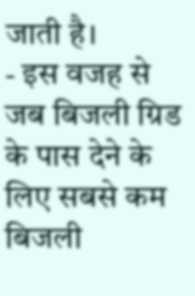जाती है।
- इस वजह से जब बिजली ग्रिड के पास देने के लिए सबसे कम बिजली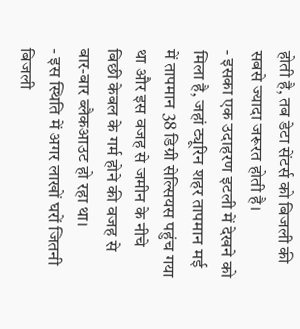होती है, तब डेटा सेंटर्स को बिजली की सबसे ज्यादा जरूरत होती है।
- इसका एक उदाहरण इटली में देखने को मिला है, जहां ट्यूरिन शहर तापमान मई में तापमान 38 डिग्री सेल्सियस पहुंच गया था और इस वजह से जमीन के नीचे बिछी केबल के गर्म होने की वजह से बार-बार ब्लैकआउट हो रहा था।
- इस स्थिति में अगर लाखों घरों जितनी बिजली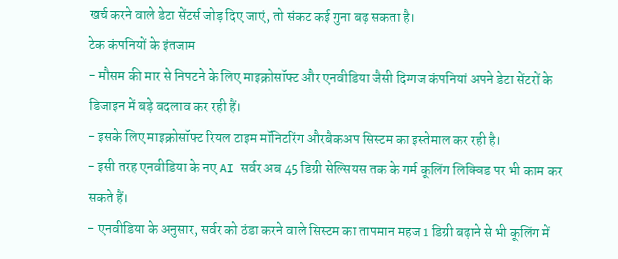खर्च करने वाले डेटा सेंटर्स जोड़ दिए जाएं, तो संकट कई गुना बढ़ सकता है।
टेक कंपनियों के इंतजाम
- मौसम की मार से निपटने के लिए माइक्रोसॉफ्ट और एनवीडिया जैसी दिग्गज कंपनियां अपने डेटा सेंटरों के डिजाइन में बड़े बदलाव कर रही हैं।
- इसके लिए माइक्रोसॉफ्ट रियल टाइम मॉनिटरिंग औरबैकअप सिस्टम का इस्तेमाल कर रही है।
- इसी तरह एनवीडिया के नए AI सर्वर अब 45 डिग्री सेल्सियस तक के गर्म कूलिंग लिक्विड पर भी काम कर सकते हैं।
- एनवीडिया के अनुसार, सर्वर को ठंडा करने वाले सिस्टम का तापमान महज 1 डिग्री बढ़ाने से भी कूलिंग में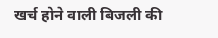खर्च होने वाली बिजली की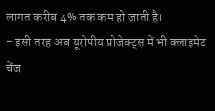लागत करीब 4% तक कम हो जाती है।
- इसी तरह अब यूरोपीय प्रोजेक्ट्स में भी क्लाइमेट चेंज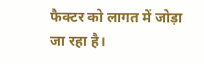फैक्टर को लागत में जोड़ा जा रहा है।